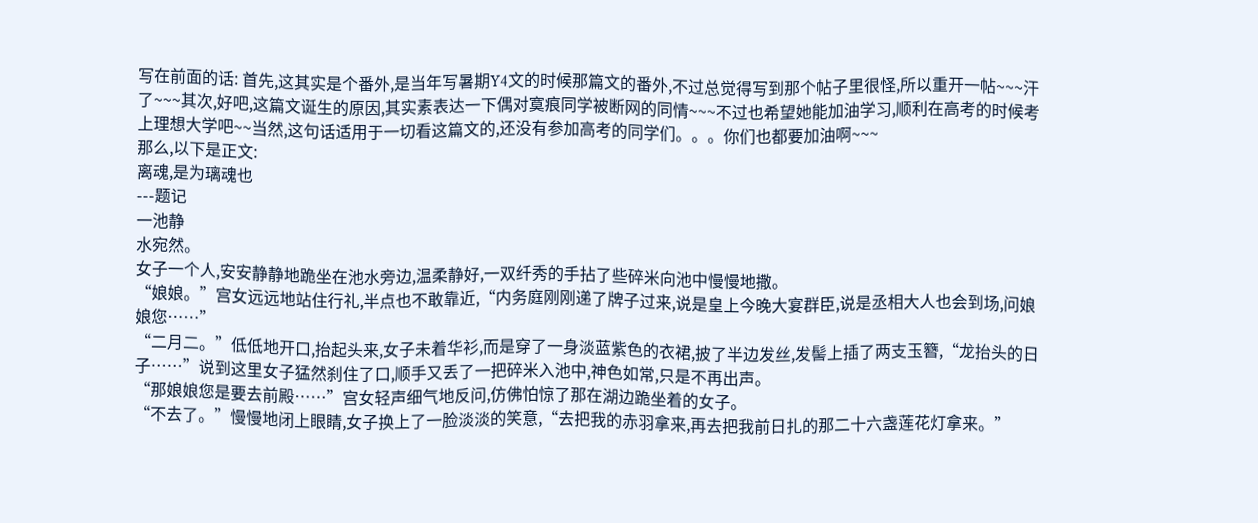写在前面的话: 首先,这其实是个番外,是当年写暑期Y4文的时候那篇文的番外,不过总觉得写到那个帖子里很怪,所以重开一帖~~~汗了~~~其次,好吧,这篇文诞生的原因,其实素表达一下偶对寞痕同学被断网的同情~~~不过也希望她能加油学习,顺利在高考的时候考上理想大学吧~~当然,这句话适用于一切看这篇文的,还没有参加高考的同学们。。。你们也都要加油啊~~~
那么,以下是正文:
离魂,是为璃魂也
---题记
一池静
水宛然。
女子一个人,安安静静地跪坐在池水旁边,温柔静好,一双纤秀的手拈了些碎米向池中慢慢地撒。
“娘娘。”宫女远远地站住行礼,半点也不敢靠近,“内务庭刚刚递了牌子过来,说是皇上今晚大宴群臣,说是丞相大人也会到场,问娘娘您……”
“二月二。”低低地开口,抬起头来,女子未着华衫,而是穿了一身淡蓝紫色的衣裙,披了半边发丝,发髻上插了两支玉簪,“龙抬头的日子……”说到这里女子猛然刹住了口,顺手又丢了一把碎米入池中,神色如常,只是不再出声。
“那娘娘您是要去前殿……”宫女轻声细气地反问,仿佛怕惊了那在湖边跪坐着的女子。
“不去了。”慢慢地闭上眼睛,女子换上了一脸淡淡的笑意,“去把我的赤羽拿来,再去把我前日扎的那二十六盏莲花灯拿来。”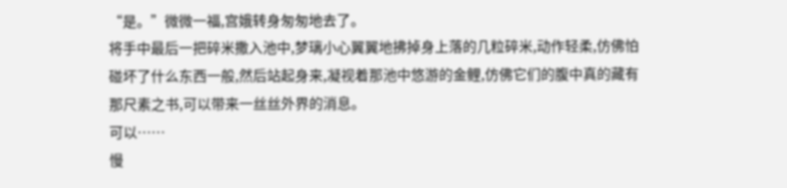“是。”微微一福,宫娥转身匆匆地去了。
将手中最后一把碎米撒入池中,梦璃小心翼翼地拂掉身上落的几粒碎米,动作轻柔,仿佛怕碰坏了什么东西一般,然后站起身来,凝视着那池中悠游的金鲤,仿佛它们的腹中真的藏有那尺素之书,可以带来一丝丝外界的消息。
可以……
慢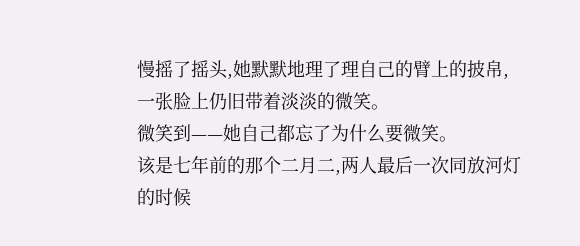慢摇了摇头,她默默地理了理自己的臂上的披帛,一张脸上仍旧带着淡淡的微笑。
微笑到——她自己都忘了为什么要微笑。
该是七年前的那个二月二,两人最后一次同放河灯的时候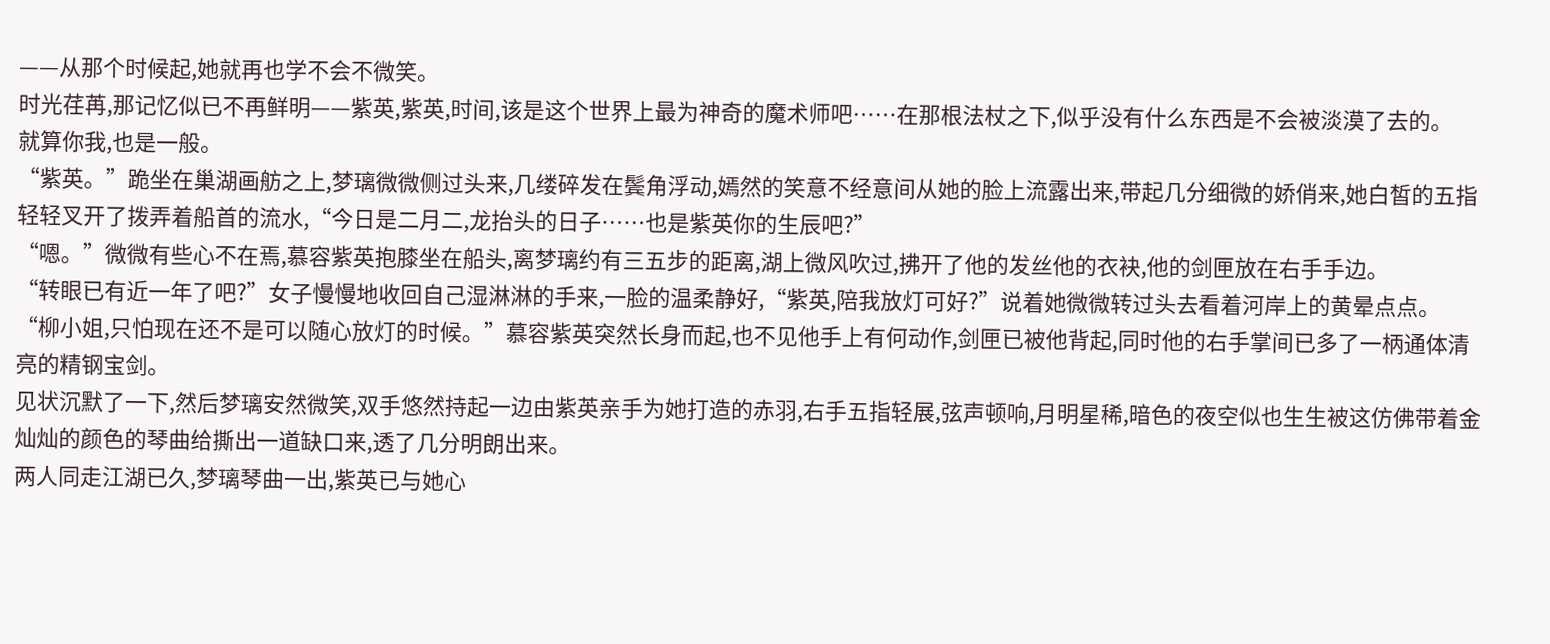——从那个时候起,她就再也学不会不微笑。
时光荏苒,那记忆似已不再鲜明——紫英,紫英,时间,该是这个世界上最为神奇的魔术师吧……在那根法杖之下,似乎没有什么东西是不会被淡漠了去的。
就算你我,也是一般。
“紫英。”跪坐在巢湖画舫之上,梦璃微微侧过头来,几缕碎发在鬓角浮动,嫣然的笑意不经意间从她的脸上流露出来,带起几分细微的娇俏来,她白皙的五指轻轻叉开了拨弄着船首的流水,“今日是二月二,龙抬头的日子……也是紫英你的生辰吧?”
“嗯。”微微有些心不在焉,慕容紫英抱膝坐在船头,离梦璃约有三五步的距离,湖上微风吹过,拂开了他的发丝他的衣袂,他的剑匣放在右手手边。
“转眼已有近一年了吧?”女子慢慢地收回自己湿淋淋的手来,一脸的温柔静好,“紫英,陪我放灯可好?”说着她微微转过头去看着河岸上的黄晕点点。
“柳小姐,只怕现在还不是可以随心放灯的时候。”慕容紫英突然长身而起,也不见他手上有何动作,剑匣已被他背起,同时他的右手掌间已多了一柄通体清亮的精钢宝剑。
见状沉默了一下,然后梦璃安然微笑,双手悠然持起一边由紫英亲手为她打造的赤羽,右手五指轻展,弦声顿响,月明星稀,暗色的夜空似也生生被这仿佛带着金灿灿的颜色的琴曲给撕出一道缺口来,透了几分明朗出来。
两人同走江湖已久,梦璃琴曲一出,紫英已与她心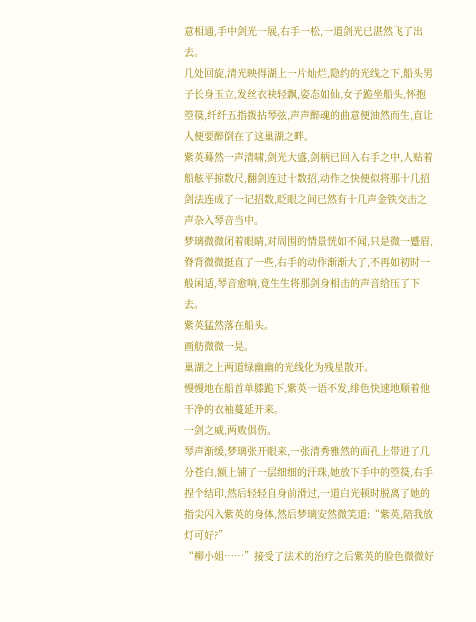意相通,手中剑光一展,右手一松,一道剑光已湛然飞了出去。
几处回旋,清光映得湖上一片灿烂,隐约的光线之下,船头男子长身玉立,发丝衣袂轻飘,姿态如仙,女子跪坐船头,怀抱箜篌,纤纤五指拨拈琴弦,声声醉魂的曲意便油然而生,直让人便要醉倒在了这巢湖之畔。
紫英蓦然一声清啸,剑光大盛,剑柄已回入右手之中,人贴着船舷平掠数尺,翻剑连过十数招,动作之快便似将那十几招剑法连成了一记招数,眨眼之间已然有十几声金铁交击之声杂入琴音当中。
梦璃微微闭着眼睛,对周围的情景恍如不闻,只是微一蹙眉,脊背微微挺直了一些,右手的动作渐渐大了,不再如初时一般闲适,琴音愈响,竟生生将那剑身相击的声音给压了下去。
紫英猛然落在船头。
画舫微微一晃。
巢湖之上两道绿幽幽的光线化为残星散开。
慢慢地在船首单膝跪下,紫英一语不发,绯色快速地顺着他干净的衣袖蔓延开来。
一剑之威,两败俱伤。
琴声渐缓,梦璃张开眼来,一张清秀雅然的面孔上带进了几分苍白,额上铺了一层细细的汗珠,她放下手中的箜篌,右手捏个结印,然后轻轻自身前滑过,一道白光顿时脱离了她的指尖闪入紫英的身体,然后梦璃安然微笑道:“紫英,陪我放灯可好?”
“柳小姐……”接受了法术的治疗之后紫英的脸色微微好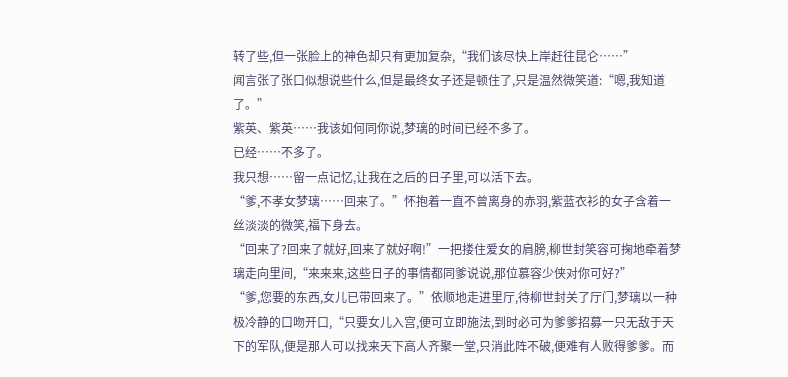转了些,但一张脸上的神色却只有更加复杂,“我们该尽快上岸赶往昆仑……”
闻言张了张口似想说些什么,但是最终女子还是顿住了,只是温然微笑道:“嗯,我知道了。”
紫英、紫英……我该如何同你说,梦璃的时间已经不多了。
已经……不多了。
我只想……留一点记忆,让我在之后的日子里,可以活下去。
“爹,不孝女梦璃……回来了。”怀抱着一直不曾离身的赤羽,紫蓝衣衫的女子含着一丝淡淡的微笑,福下身去。
“回来了?回来了就好,回来了就好啊!”一把搂住爱女的肩膀,柳世封笑容可掬地牵着梦璃走向里间,“来来来,这些日子的事情都同爹说说,那位慕容少侠对你可好?”
“爹,您要的东西,女儿已带回来了。”依顺地走进里厅,待柳世封关了厅门,梦璃以一种极冷静的口吻开口,“只要女儿入宫,便可立即施法,到时必可为爹爹招募一只无敌于天下的军队,便是那人可以找来天下高人齐聚一堂,只消此阵不破,便难有人败得爹爹。而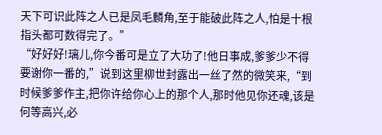天下可识此阵之人已是凤毛麟角,至于能破此阵之人,怕是十根指头都可数得完了。”
“好好好!璃儿,你今番可是立了大功了!他日事成,爹爹少不得要谢你一番的,”说到这里柳世封露出一丝了然的微笑来,“到时候爹爹作主,把你许给你心上的那个人,那时他见你还魂,该是何等高兴,必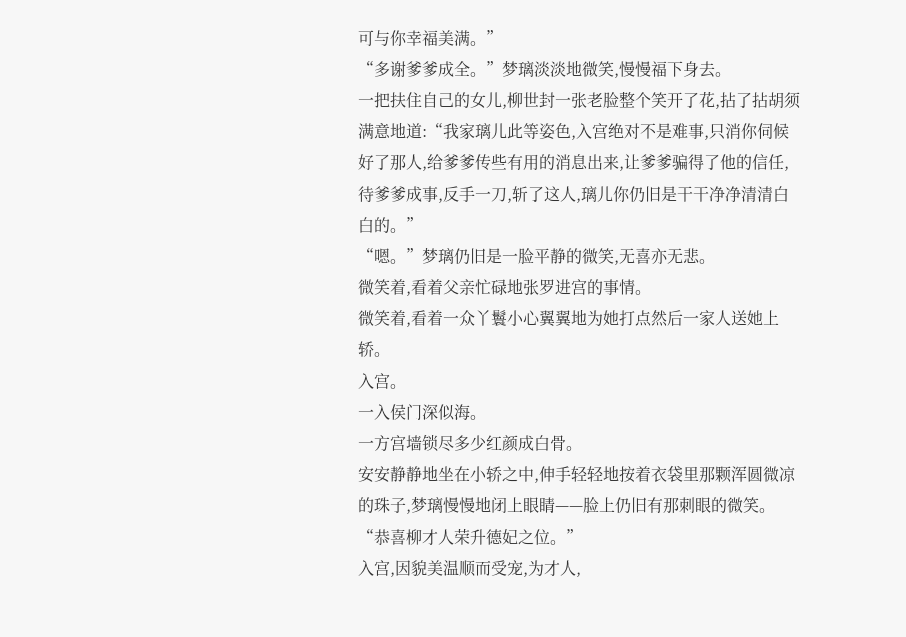可与你幸福美满。”
“多谢爹爹成全。”梦璃淡淡地微笑,慢慢福下身去。
一把扶住自己的女儿,柳世封一张老脸整个笑开了花,拈了拈胡须满意地道:“我家璃儿此等姿色,入宫绝对不是难事,只消你伺候好了那人,给爹爹传些有用的消息出来,让爹爹骗得了他的信任,待爹爹成事,反手一刀,斩了这人,璃儿你仍旧是干干净净清清白白的。”
“嗯。”梦璃仍旧是一脸平静的微笑,无喜亦无悲。
微笑着,看着父亲忙碌地张罗进宫的事情。
微笑着,看着一众丫鬟小心翼翼地为她打点然后一家人送她上轿。
入宫。
一入侯门深似海。
一方宫墙锁尽多少红颜成白骨。
安安静静地坐在小轿之中,伸手轻轻地按着衣袋里那颗浑圆微凉的珠子,梦璃慢慢地闭上眼睛——脸上仍旧有那刺眼的微笑。
“恭喜柳才人荣升德妃之位。”
入宫,因貌美温顺而受宠,为才人,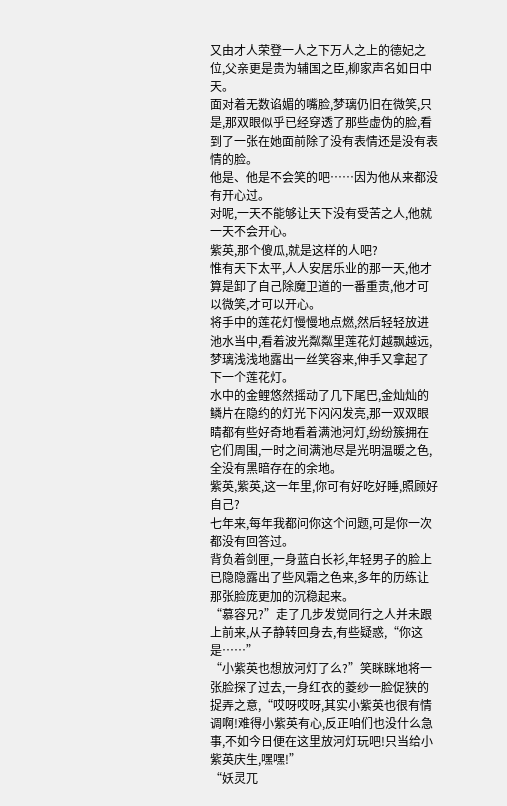又由才人荣登一人之下万人之上的德妃之位,父亲更是贵为辅国之臣,柳家声名如日中天。
面对着无数谄媚的嘴脸,梦璃仍旧在微笑,只是,那双眼似乎已经穿透了那些虚伪的脸,看到了一张在她面前除了没有表情还是没有表情的脸。
他是、他是不会笑的吧……因为他从来都没有开心过。
对呢,一天不能够让天下没有受苦之人,他就一天不会开心。
紫英,那个傻瓜,就是这样的人吧?
惟有天下太平,人人安居乐业的那一天,他才算是卸了自己除魔卫道的一番重责,他才可以微笑,才可以开心。
将手中的莲花灯慢慢地点燃,然后轻轻放进池水当中,看着波光粼粼里莲花灯越飘越远,梦璃浅浅地露出一丝笑容来,伸手又拿起了下一个莲花灯。
水中的金鲤悠然摇动了几下尾巴,金灿灿的鳞片在隐约的灯光下闪闪发亮,那一双双眼睛都有些好奇地看着满池河灯,纷纷簇拥在它们周围,一时之间满池尽是光明温暖之色,全没有黑暗存在的余地。
紫英,紫英,这一年里,你可有好吃好睡,照顾好自己?
七年来,每年我都问你这个问题,可是你一次都没有回答过。
背负着剑匣,一身蓝白长衫,年轻男子的脸上已隐隐露出了些风霜之色来,多年的历练让那张脸庞更加的沉稳起来。
“慕容兄?”走了几步发觉同行之人并未跟上前来,从子静转回身去,有些疑惑,“你这是……”
“小紫英也想放河灯了么?”笑眯眯地将一张脸探了过去,一身红衣的菱纱一脸促狭的捉弄之意,“哎呀哎呀,其实小紫英也很有情调啊!难得小紫英有心,反正咱们也没什么急事,不如今日便在这里放河灯玩吧!只当给小紫英庆生,嘿嘿!”
“妖灵兀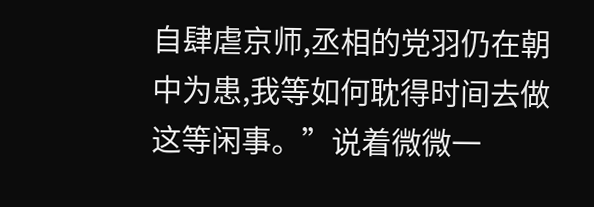自肆虐京师,丞相的党羽仍在朝中为患,我等如何耽得时间去做这等闲事。”说着微微一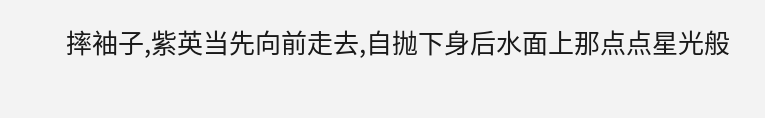摔袖子,紫英当先向前走去,自抛下身后水面上那点点星光般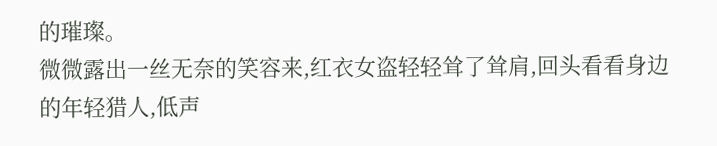的璀璨。
微微露出一丝无奈的笑容来,红衣女盗轻轻耸了耸肩,回头看看身边的年轻猎人,低声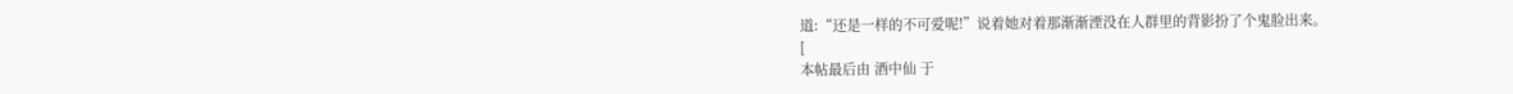道:“还是一样的不可爱呢!”说着她对着那渐渐湮没在人群里的背影扮了个鬼脸出来。
[
本帖最后由 酒中仙 于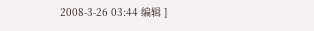2008-3-26 03:44 编辑 ]